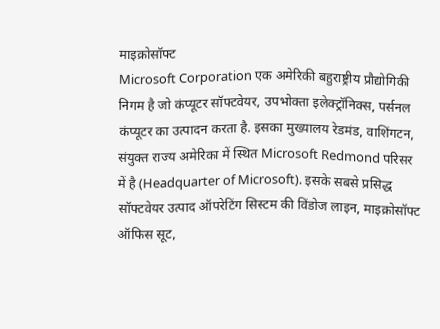माइक्रोसॉफ्ट
Microsoft Corporation एक अमेरिकी बहुराष्ट्रीय प्रौद्योगिकी निगम है जो कंप्यूटर सॉफ्टवेयर, उपभोक्ता इलेक्ट्रॉनिक्स, पर्सनल कंप्यूटर का उत्पादन करता है. इसका मुख्यालय रेडमंड, वाशिंगटन, संयुक्त राज्य अमेरिका में स्थित Microsoft Redmond परिसर में है (Headquarter of Microsoft). इसके सबसे प्रसिद्ध सॉफ्टवेयर उत्पाद ऑपरेटिंग सिस्टम की विंडोज लाइन, माइक्रोसॉफ्ट ऑफिस सूट,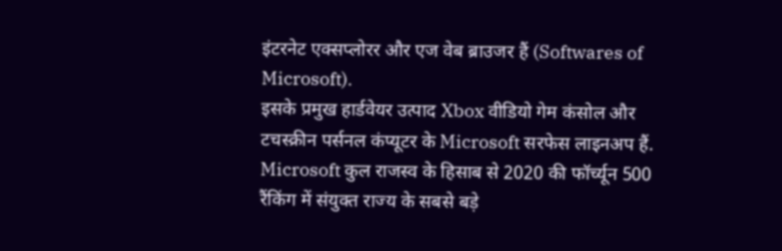इंटरनेट एक्सप्लोरर और एज वेब ब्राउजर हैं (Softwares of Microsoft).
इसके प्रमुख हार्डवेयर उत्पाद Xbox वीडियो गेम कंसोल और टचस्क्रीन पर्सनल कंप्यूटर के Microsoft सरफेस लाइनअप हैं. Microsoft कुल राजस्व के हिसाब से 2020 की फॉर्च्यून 500 रैंकिंग में संयुक्त राज्य के सबसे बड़े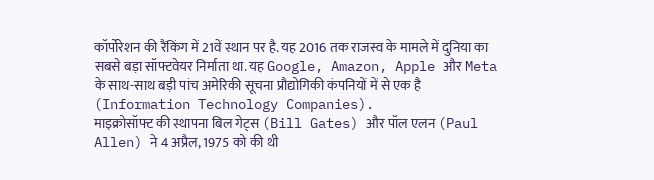कॉर्पोरेशन की रैंकिंग में 21वें स्थान पर है. यह 2016 तक राजस्व के मामले में दुनिया का सबसे बड़ा सॉफ्टवेयर निर्माता था. यह Google, Amazon, Apple और Meta के साथ-साथ बड़ी पांच अमेरिकी सूचना प्रौद्योगिकी कंपनियों में से एक है (Information Technology Companies).
माइक्रोसॉफ्ट की स्थापना बिल गेट्स (Bill Gates) और पॉल एलन (Paul Allen) ने 4 अप्रैल, 1975 को की थी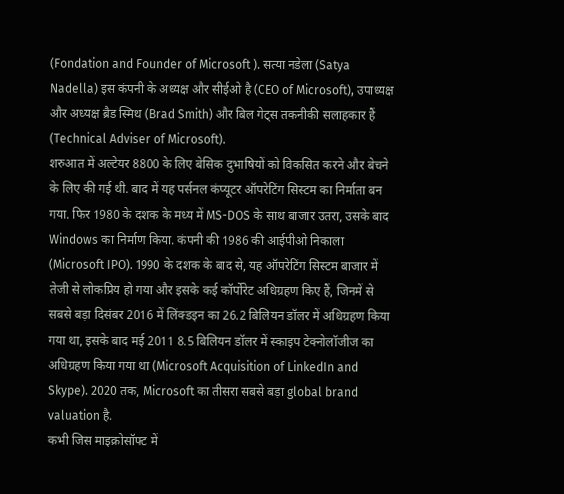(Fondation and Founder of Microsoft ). सत्या नडेला (Satya Nadella) इस कंपनी के अध्यक्ष और सीईओ है (CEO of Microsoft), उपाध्यक्ष और अध्यक्ष ब्रैड स्मिथ (Brad Smith) और बिल गेट्स तकनीकी सलाहकार हैं (Technical Adviser of Microsoft).
शरुआत में अल्टेयर 8800 के लिए बेसिक दुभाषियों को विकसित करने और बेचने के लिए की गई थी. बाद में यह पर्सनल कंप्यूटर ऑपरेटिंग सिस्टम का निर्माता बन गया. फिर 1980 के दशक के मध्य में MS-DOS के साथ बाजार उतरा, उसके बाद Windows का निर्माण किया. कंपनी की 1986 की आईपीओ निकाला (Microsoft IPO). 1990 के दशक के बाद से, यह ऑपरेटिंग सिस्टम बाजार में तेजी से लोकप्रिय हो गया और इसके कई कॉर्पोरेट अधिग्रहण किए हैं, जिनमें से सबसे बड़ा दिसंबर 2016 में लिंक्डइन का 26.2 बिलियन डॉलर में अधिग्रहण किया गया था, इसके बाद मई 2011 8.5 बिलियन डॉलर में स्काइप टेक्नोलॉजीज का अधिग्रहण किया गया था (Microsoft Acquisition of LinkedIn and Skype). 2020 तक, Microsoft का तीसरा सबसे बड़ा global brand valuation है.
कभी जिस माइक्रोसॉफ्ट में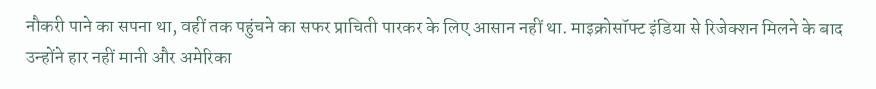नौकरी पाने का सपना था, वहीं तक पहुंचने का सफर प्राचिती पारकर के लिए आसान नहीं था. माइक्रोसॉफ्ट इंडिया से रिजेक्शन मिलने के बाद उन्होंने हार नहीं मानी और अमेरिका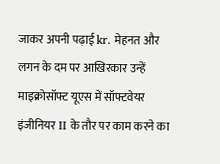जाकर अपनी पढ़ाई kr. मेहनत और लगन के दम पर आखिरकार उन्हें माइक्रोसॉफ्ट यूएस में सॉफ्टवेयर इंजीनियर II के तौर पर काम करने का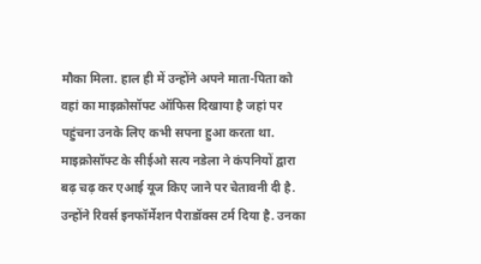मौका मिला. हाल ही में उन्होंने अपने माता-पिता को वहां का माइक्रोसॉफ्ट ऑफिस दिखाया है जहां पर पहुंचना उनके लिए कभी सपना हुआ करता था.
माइक्रोसॉफ्ट के सीईओ सत्य नडेला ने कंपनियों द्वारा बढ़ चढ़ कर एआई यूज किए जाने पर चेतावनी दी है. उन्होंने रिवर्स इनफॉर्मेशन पैराडॉक्स टर्म दिया है. उनका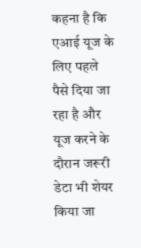कहना है कि एआई यूज के लिए पहले पैसे दिया जा रहा है और यूज करने के दौरान जरूरी डेटा भी शेयर किया जा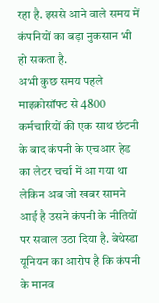रहा है. इससे आने वाले समय में कंपनियों का बड़ा नुकसान भी हो सकता है.
अभी कुछ समय पहले माइक्रोसॉफ्ट से 4800 कर्मचारियों की एक साथ छंटनी के बाद कंपनी के एचआर हेड का लेटर चर्चा में आ गया था लेकिन अब जो खबर सामने आई है उसने कंपनी के नीतियों पर सवाल उठा दिया है. बेथेस्डा यूनियन का आरोप है कि कंपनी के मानव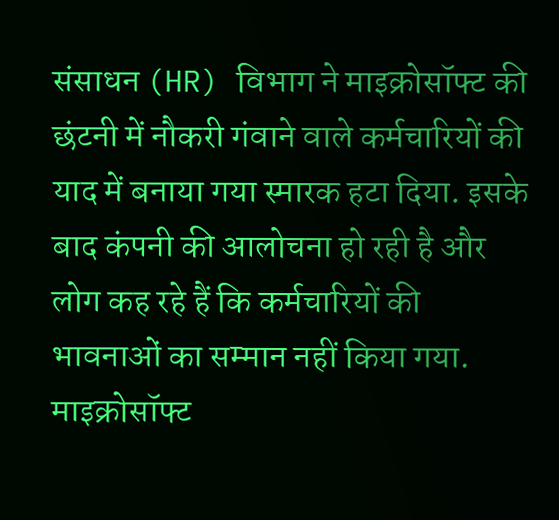संसाधन (HR) विभाग ने माइक्रोसॉफ्ट की छंटनी में नौकरी गंवाने वाले कर्मचारियों की याद में बनाया गया स्मारक हटा दिया. इसके बाद कंपनी की आलोचना हो रही है और लोग कह रहे हैं कि कर्मचारियों की भावनाओं का सम्मान नहीं किया गया.
माइक्रोसॉफ्ट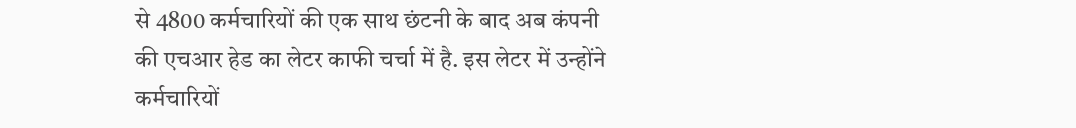से 4800 कर्मचारियों की एक साथ छंटनी के बाद अब कंपनी की एचआर हेड का लेटर काफी चर्चा में है. इस लेटर में उन्होंने कर्मचारियों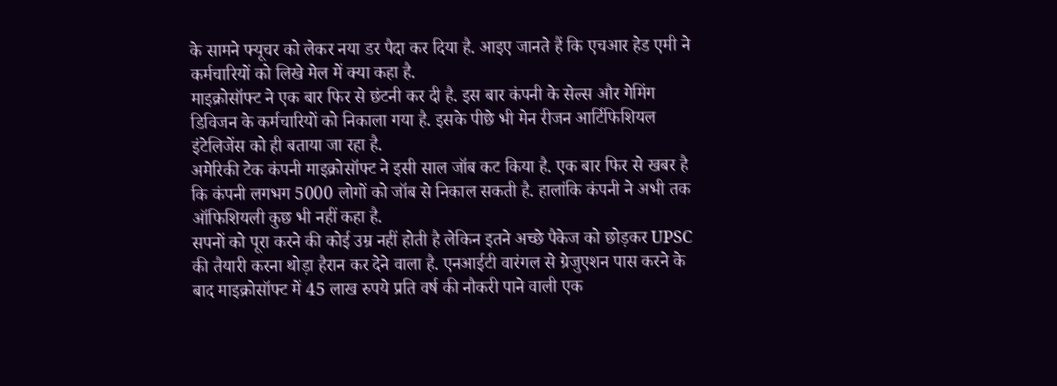के सामने फ्यूचर को लेकर नया डर पैदा कर दिया है. आइए जानते हैं कि एचआर हेड एमी ने कर्मचारियों को लिखे मेल में क्या कहा है.
माइक्रोसॉफ्ट ने एक बार फिर से छंटनी कर दी है. इस बार कंपनी के सेल्स और गेमिंग डिविजन के कर्मचारियों को निकाला गया है. इसके पीछे भी मेन रीजन आर्टिफिशियल इंटेलिजेंस को ही बताया जा रहा है.
अमेरिकी टेक कंपनी माइक्रोसॉफ्ट ने इसी साल जॉब कट किया है. एक बार फिर से खबर है कि कंपनी लगभग 5000 लोगों को जॉब से निकाल सकती है. हालांकि कंपनी ने अभी तक ऑफिशियली कुछ भी नहीं कहा है.
सपनों को पूरा करने की कोई उम्र नहीं होती है लेकिन इतने अच्छे पैकेज को छोड़कर UPSC की तैयारी करना थोड़ा हैरान कर देने वाला है. एनआईटी वारंगल से ग्रेजुएशन पास करने के बाद माइक्रोसॉफ्ट में 45 लाख रुपये प्रति वर्ष की नौकरी पाने वाली एक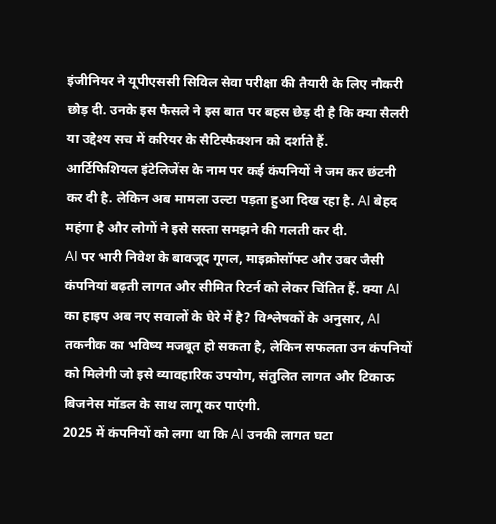इंजीनियर ने यूपीएससी सिविल सेवा परीक्षा की तैयारी के लिए नौकरी छोड़ दी. उनके इस फैसले ने इस बात पर बहस छेड़ दी है कि क्या सैलरी या उद्देश्य सच में करियर के सैटिस्फैक्शन को दर्शाते हैं.
आर्टिफिशियल इंटेलिजेंस के नाम पर कई कंपनियों ने जम कर छंटनी कर दी है. लेकिन अब मामला उल्टा पड़ता हुआ दिख रहा है. AI बेहद महंगा है और लोगों ने इसे सस्ता समझने की गलती कर दी.
AI पर भारी निवेश के बावजूद गूगल, माइक्रोसॉफ्ट और उबर जैसी कंपनियां बढ़ती लागत और सीमित रिटर्न को लेकर चिंतित हैं. क्या AI का हाइप अब नए सवालों के घेरे में है? विश्लेषकों के अनुसार, AI तकनीक का भविष्य मजबूत हो सकता है, लेकिन सफलता उन कंपनियों को मिलेगी जो इसे व्यावहारिक उपयोग, संतुलित लागत और टिकाऊ बिजनेस मॉडल के साथ लागू कर पाएंगी.
2025 में कंपनियों को लगा था कि AI उनकी लागत घटा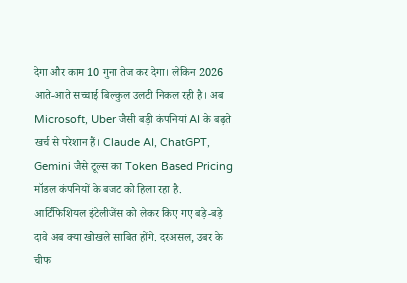देगा और काम 10 गुना तेज कर देगा। लेकिन 2026 आते-आते सच्चाई बिल्कुल उलटी निकल रही है। अब Microsoft, Uber जैसी बड़ी कंपनियां AI के बढ़ते खर्च से परेशान हैं। Claude AI, ChatGPT, Gemini जैसे टूल्स का Token Based Pricing मॉडल कंपनियों के बजट को हिला रहा है.
आर्टिफिशियल इंटेलीजेंस को लेकर किए गए बड़े-बड़े दावे अब क्या खोखले साबित होंगे. दरअसल, उबर के चीफ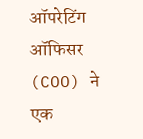ऑपरेटिंग ऑफिसर (COO) ने एक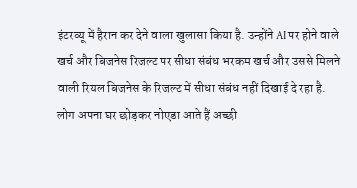इंटरव्यू में हैरान कर देने वाला खुलासा किया है. उन्होंने AI पर होने वाले खर्च और बिजनेस रिजल्ट पर सीधा संबंध भरकम खर्च और उससे मिलने वाली रियल बिजनेस के रिजल्ट में सीधा संबंध नहीं दिखाई दे रहा है.
लोग अपना घर छोड़कर नोएडा आते हैं अच्छी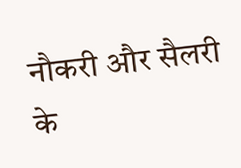नौकरी और सैलरी के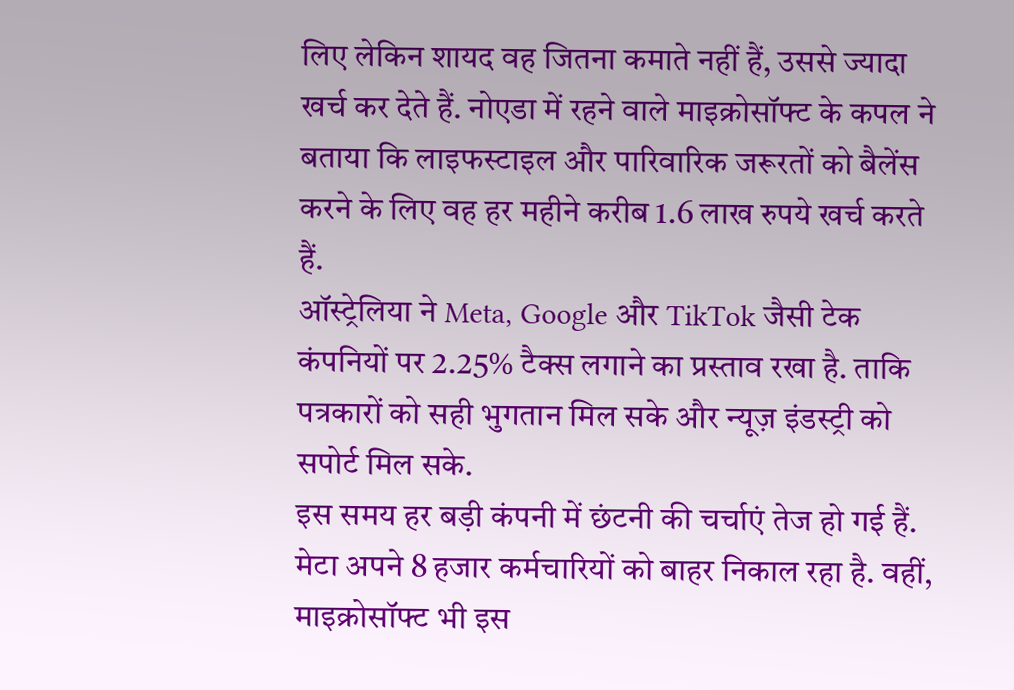लिए लेकिन शायद वह जितना कमाते नहीं हैं, उससे ज्यादा खर्च कर देते हैं. नोएडा में रहने वाले माइक्रोसॉफ्ट के कपल ने बताया कि लाइफस्टाइल और पारिवारिक जरूरतों को बैलेंस करने के लिए वह हर महीने करीब 1.6 लाख रुपये खर्च करते हैं.
ऑस्ट्रेलिया ने Meta, Google और TikTok जैसी टेक कंपनियों पर 2.25% टैक्स लगाने का प्रस्ताव रखा है. ताकि पत्रकारों को सही भुगतान मिल सके और न्यूज़ इंडस्ट्री को सपोर्ट मिल सके.
इस समय हर बड़ी कंपनी में छंटनी की चर्चाएं तेज हो गई हैं. मेटा अपने 8 हजार कर्मचारियों को बाहर निकाल रहा है. वहीं, माइक्रोसॉफ्ट भी इस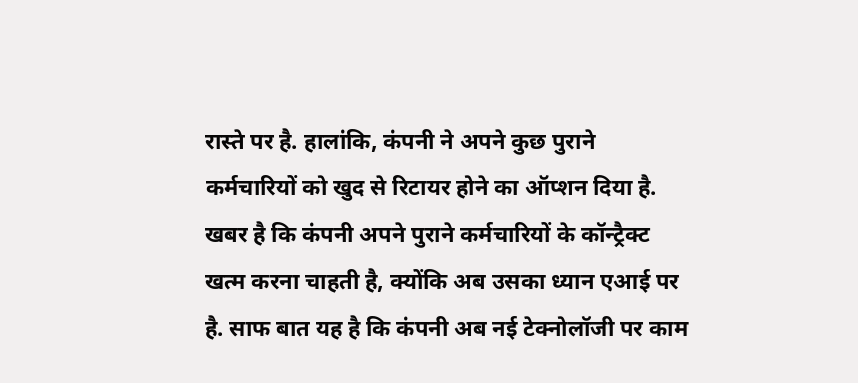रास्ते पर है. हालांकि, कंपनी ने अपने कुछ पुराने कर्मचारियों को खुद से रिटायर होने का ऑप्शन दिया है. खबर है कि कंपनी अपने पुराने कर्मचारियों के कॉन्ट्रैक्ट खत्म करना चाहती है, क्योंकि अब उसका ध्यान एआई पर है. साफ बात यह है कि कंपनी अब नई टेक्नोलॉजी पर काम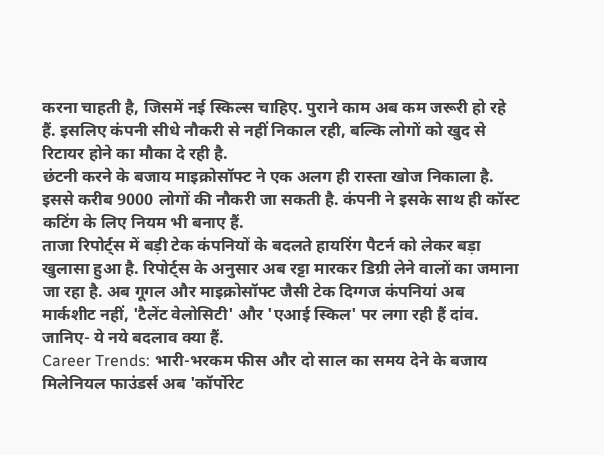करना चाहती है, जिसमें नई स्किल्स चाहिए. पुराने काम अब कम जरूरी हो रहे हैं. इसलिए कंपनी सीधे नौकरी से नहीं निकाल रही, बल्कि लोगों को खुद से रिटायर होने का मौका दे रही है.
छंटनी करने के बजाय माइक्रोसॉफ्ट ने एक अलग ही रास्ता खोज निकाला है. इससे करीब 9000 लोगों की नौकरी जा सकती है. कंपनी ने इसके साथ ही कॉस्ट कटिंग के लिए नियम भी बनाए हैं.
ताजा रिपोर्ट्स में बड़ी टेक कंपनियों के बदलते हायरिंग पैटर्न को लेकर बड़ा खुलासा हुआ है. रिपोर्ट्स के अनुसार अब रट्टा मारकर डिग्री लेने वालों का जमाना जा रहा है. अब गूगल और माइक्रोसॉफ्ट जैसी टेक दिग्गज कंपनियां अब मार्कशीट नहीं, 'टैलेंट वेलोसिटी' और 'एआई स्किल' पर लगा रही हैं दांव. जानिए- ये नये बदलाव क्या हैं.
Career Trends: भारी-भरकम फीस और दो साल का समय देने के बजाय मिलेनियल फाउंडर्स अब 'कॉर्पोरेट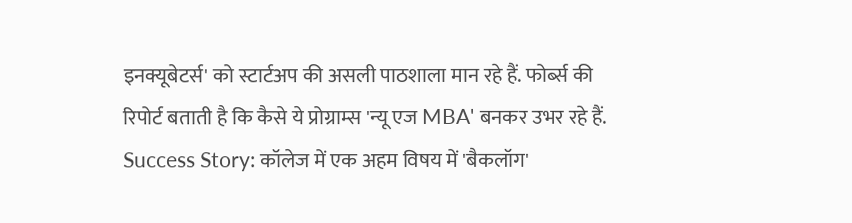इनक्यूबेटर्स' को स्टार्टअप की असली पाठशाला मान रहे हैं. फोर्ब्स की रिपोर्ट बताती है कि कैसे ये प्रोग्राम्स 'न्यू एज MBA' बनकर उभर रहे हैं.
Success Story: कॉलेज में एक अहम विषय में 'बैकलॉग'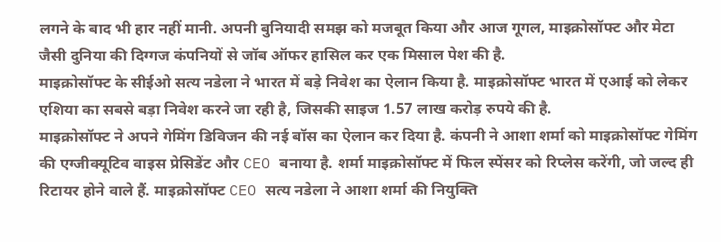लगने के बाद भी हार नहीं मानी. अपनी बुनियादी समझ को मजबूत किया और आज गूगल, माइक्रोसॉफ्ट और मेटा जैसी दुनिया की दिग्गज कंपनियों से जॉब ऑफर हासिल कर एक मिसाल पेश की है.
माइक्रोसॉफ्ट के सीईओ सत्य नडेला ने भारत में बड़े निवेश का ऐलान किया है. माइक्रोसॉफ्ट भारत में एआई को लेकर एशिया का सबसे बड़ा निवेश करने जा रही है, जिसकी साइज 1.57 लाख करोड़ रुपये की है.
माइक्रोसॉफ्ट ने अपने गेमिंग डिविजन की नई बॉस का ऐलान कर दिया है. कंपनी ने आशा शर्मा को माइक्रोसॉफ्ट गेमिंग की एग्जीक्यूटिव वाइस प्रेसिडेंट और CEO बनाया है. शर्मा माइक्रोसॉफ्ट में फिल स्पेंसर को रिप्लेस करेंगी, जो जल्द ही रिटायर होने वाले हैं. माइक्रोसॉफ्ट CEO सत्य नडेला ने आशा शर्मा की नियुक्ति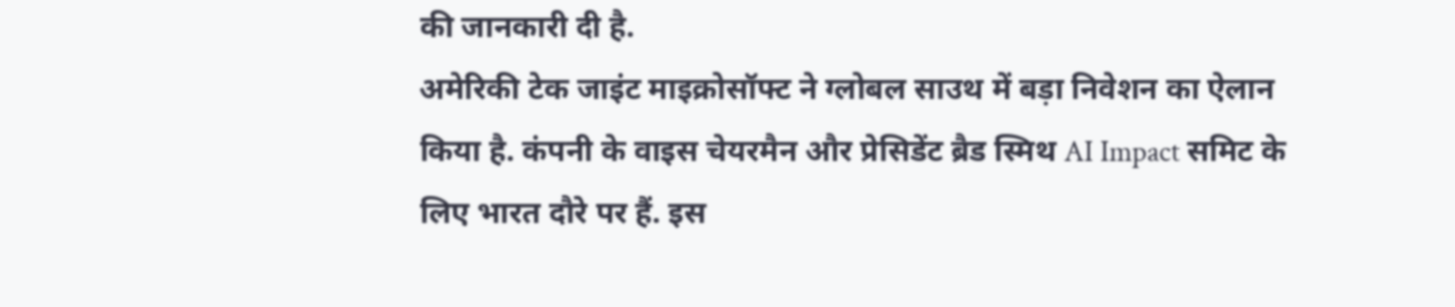की जानकारी दी है.
अमेरिकी टेक जाइंट माइक्रोसॉफ्ट ने ग्लोबल साउथ में बड़ा निवेशन का ऐलान किया है. कंपनी के वाइस चेयरमैन और प्रेसिडेंट ब्रैड स्मिथ AI Impact समिट के लिए भारत दौरे पर हैं. इस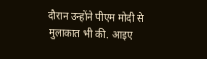दौरान उन्होंने पीएम मोदी से मुलाकात भी की. आइए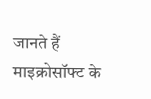जानते हैं माइक्रोसॉफ्ट के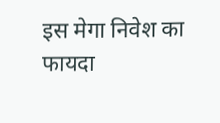इस मेगा निवेश का फायदा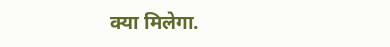क्या मिलेगा.